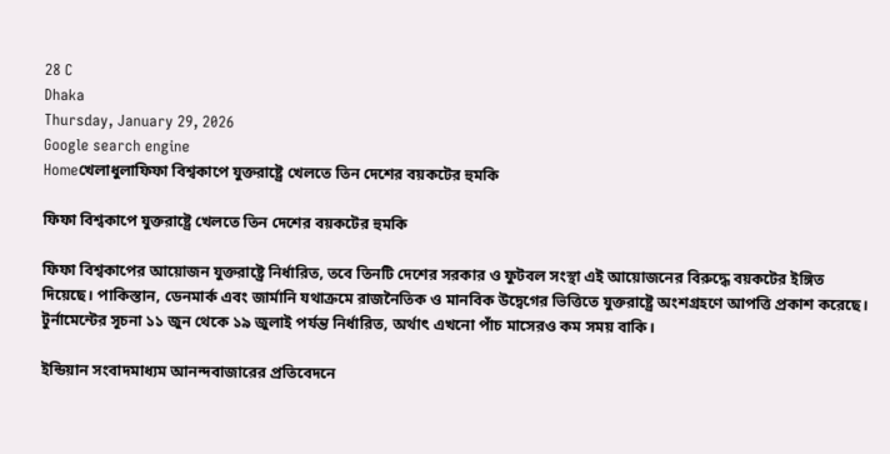28 C
Dhaka
Thursday, January 29, 2026
Google search engine
Homeখেলাধুলাফিফা বিশ্বকাপে যুক্তরাষ্ট্রে খেলতে তিন দেশের বয়কটের হুমকি

ফিফা বিশ্বকাপে যুক্তরাষ্ট্রে খেলতে তিন দেশের বয়কটের হুমকি

ফিফা বিশ্বকাপের আয়োজন যুক্তরাষ্ট্রে নির্ধারিত, তবে তিনটি দেশের সরকার ও ফুটবল সংস্থা এই আয়োজনের বিরুদ্ধে বয়কটের ইঙ্গিত দিয়েছে। পাকিস্তান, ডেনমার্ক এবং জার্মানি যথাক্রমে রাজনৈতিক ও মানবিক উদ্বেগের ভিত্তিতে যুক্তরাষ্ট্রে অংশগ্রহণে আপত্তি প্রকাশ করেছে। টুর্নামেন্টের সূচনা ১১ জুন থেকে ১৯ জুলাই পর্যন্ত নির্ধারিত, অর্থাৎ এখনো পাঁচ মাসেরও কম সময় বাকি।

ইন্ডিয়ান সংবাদমাধ্যম আনন্দবাজারের প্রতিবেদনে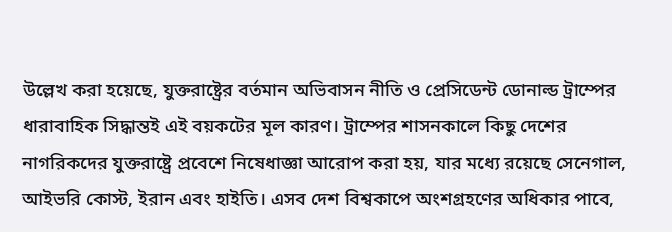উল্লেখ করা হয়েছে, যুক্তরাষ্ট্রের বর্তমান অভিবাসন নীতি ও প্রেসিডেন্ট ডোনাল্ড ট্রাম্পের ধারাবাহিক সিদ্ধান্তই এই বয়কটের মূল কারণ। ট্রাম্পের শাসনকালে কিছু দেশের নাগরিকদের যুক্তরাষ্ট্রে প্রবেশে নিষেধাজ্ঞা আরোপ করা হয়, যার মধ্যে রয়েছে সেনেগাল, আইভরি কোস্ট, ইরান এবং হাইতি। এসব দেশ বিশ্বকাপে অংশগ্রহণের অধিকার পাবে,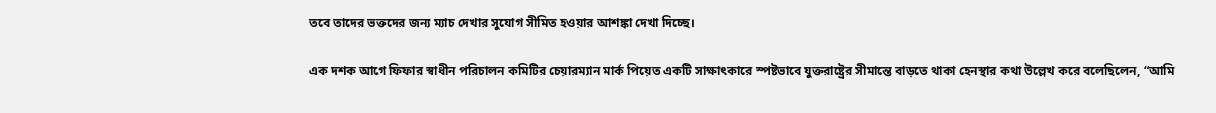তবে তাদের ভক্তদের জন্য ম্যাচ দেখার সুযোগ সীমিত হওয়ার আশঙ্কা দেখা দিচ্ছে।

এক দশক আগে ফিফার স্বাধীন পরিচালন কমিটির চেয়ারম্যান মার্ক পিয়েত একটি সাক্ষাৎকারে স্পষ্টভাবে যুক্তরাষ্ট্রের সীমান্তে বাড়তে থাকা হেনস্থার কথা উল্লেখ করে বলেছিলেন, “আমি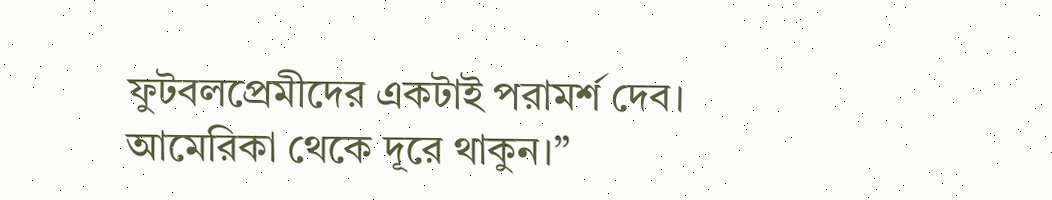ফুটবলপ্রেমীদের একটাই পরামর্শ দেব। আমেরিকা থেকে দূরে থাকুন।”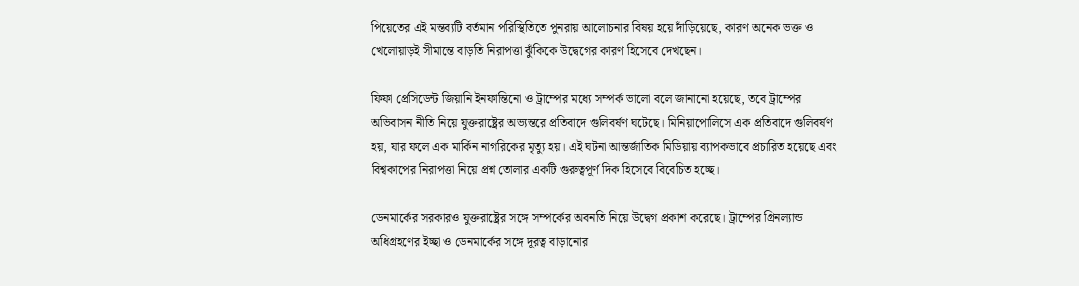পিয়েতের এই মন্তব্যটি বর্তমান পরিস্থিতিতে পুনরায় আলোচনার বিষয় হয়ে দাঁড়িয়েছে, কারণ অনেক ভক্ত ও খেলোয়াড়ই সীমান্তে বাড়তি নিরাপত্তা ঝুঁকিকে উদ্বেগের কারণ হিসেবে দেখছেন।

ফিফা প্রেসিডেন্ট জিয়ানি ইনফান্তিনো ও ট্রাম্পের মধ্যে সম্পর্ক ভালো বলে জানানো হয়েছে, তবে ট্রাম্পের অভিবাসন নীতি নিয়ে যুক্তরাষ্ট্রের অভ্যন্তরে প্রতিবাদে গুলিবর্ষণ ঘটেছে। মিনিয়াপোলিসে এক প্রতিবাদে গুলিবর্ষণ হয়, যার ফলে এক মার্কিন নাগরিকের মৃত্যু হয়। এই ঘটনা আন্তর্জাতিক মিডিয়ায় ব্যাপকভাবে প্রচারিত হয়েছে এবং বিশ্বকাপের নিরাপত্তা নিয়ে প্রশ্ন তোলার একটি গুরুত্বপূর্ণ দিক হিসেবে বিবেচিত হচ্ছে।

ডেনমার্কের সরকারও যুক্তরাষ্ট্রের সঙ্গে সম্পর্কের অবনতি নিয়ে উদ্বেগ প্রকাশ করেছে। ট্রাম্পের গ্রিনল্যান্ড অধিগ্রহণের ইচ্ছা ও ডেনমার্কের সঙ্গে দূরত্ব বাড়ানোর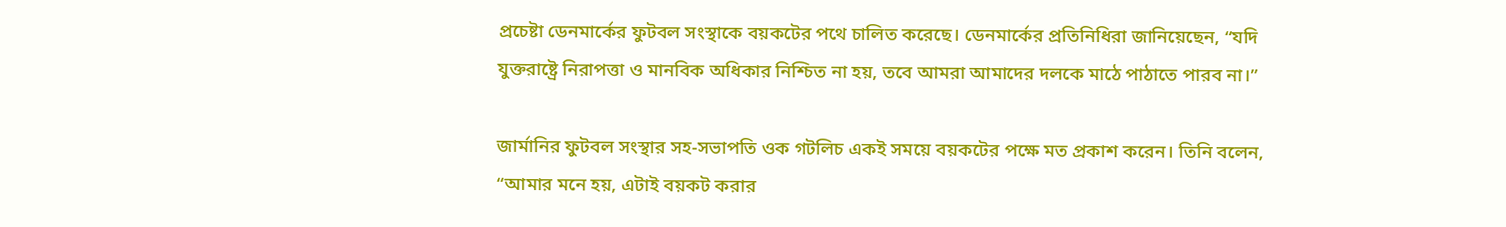প্রচেষ্টা ডেনমার্কের ফুটবল সংস্থাকে বয়কটের পথে চালিত করেছে। ডেনমার্কের প্রতিনিধিরা জানিয়েছেন, “যদি যুক্তরাষ্ট্রে নিরাপত্তা ও মানবিক অধিকার নিশ্চিত না হয়, তবে আমরা আমাদের দলকে মাঠে পাঠাতে পারব না।”

জার্মানির ফুটবল সংস্থার সহ-সভাপতি ওক গটলিচ একই সময়ে বয়কটের পক্ষে মত প্রকাশ করেন। তিনি বলেন, “আমার মনে হয়, এটাই বয়কট করার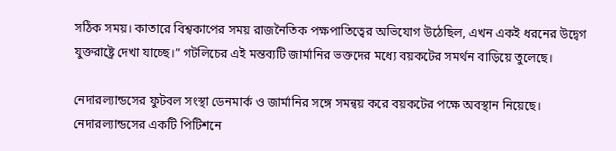সঠিক সময়। কাতারে বিশ্বকাপের সময় রাজনৈতিক পক্ষপাতিত্বের অভিযোগ উঠেছিল, এখন একই ধরনের উদ্বেগ যুক্তরাষ্ট্রে দেখা যাচ্ছে।” গটলিচের এই মন্তব্যটি জার্মানির ভক্তদের মধ্যে বয়কটের সমর্থন বাড়িয়ে তুলেছে।

নেদারল্যান্ডসের ফুটবল সংস্থা ডেনমার্ক ও জার্মানির সঙ্গে সমন্বয় করে বয়কটের পক্ষে অবস্থান নিয়েছে। নেদারল্যান্ডসের একটি পিটিশনে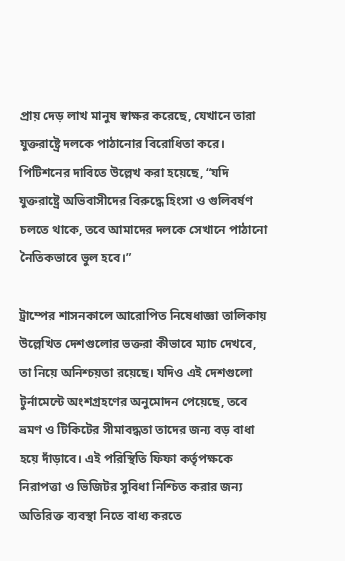প্রায় দেড় লাখ মানুষ স্বাক্ষর করেছে, যেখানে তারা যুক্তরাষ্ট্রে দলকে পাঠানোর বিরোধিতা করে। পিটিশনের দাবিতে উল্লেখ করা হয়েছে, “যদি যুক্তরাষ্ট্রে অভিবাসীদের বিরুদ্ধে হিংসা ও গুলিবর্ষণ চলতে থাকে, তবে আমাদের দলকে সেখানে পাঠানো নৈতিকভাবে ভুল হবে।”

ট্রাম্পের শাসনকালে আরোপিত নিষেধাজ্ঞা তালিকায় উল্লেখিত দেশগুলোর ভক্তরা কীভাবে ম্যাচ দেখবে, তা নিয়ে অনিশ্চয়তা রয়েছে। যদিও এই দেশগুলো টুর্নামেন্টে অংশগ্রহণের অনুমোদন পেয়েছে, তবে ভ্রমণ ও টিকিটের সীমাবদ্ধতা তাদের জন্য বড় বাধা হয়ে দাঁড়াবে। এই পরিস্থিতি ফিফা কর্তৃপক্ষকে নিরাপত্তা ও ভিজিটর সুবিধা নিশ্চিত করার জন্য অতিরিক্ত ব্যবস্থা নিতে বাধ্য করতে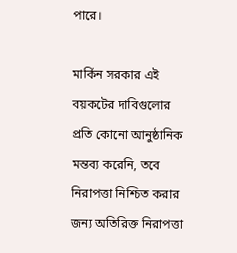পারে।

মার্কিন সরকার এই বয়কটের দাবিগুলোর প্রতি কোনো আনুষ্ঠানিক মন্তব্য করেনি, তবে নিরাপত্তা নিশ্চিত করার জন্য অতিরিক্ত নিরাপত্তা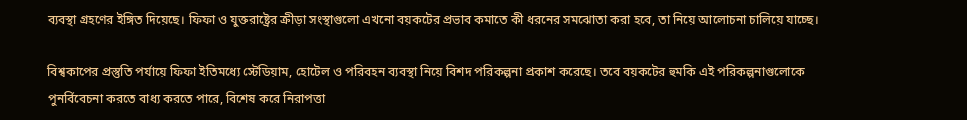ব্যবস্থা গ্রহণের ইঙ্গিত দিয়েছে। ফিফা ও যুক্তরাষ্ট্রের ক্রীড়া সংস্থাগুলো এখনো বয়কটের প্রভাব কমাতে কী ধরনের সমঝোতা করা হবে, তা নিয়ে আলোচনা চালিয়ে যাচ্ছে।

বিশ্বকাপের প্রস্তুতি পর্যায়ে ফিফা ইতিমধ্যে স্টেডিয়াম, হোটেল ও পরিবহন ব্যবস্থা নিয়ে বিশদ পরিকল্পনা প্রকাশ করেছে। তবে বয়কটের হুমকি এই পরিকল্পনাগুলোকে পুনর্বিবেচনা করতে বাধ্য করতে পারে, বিশেষ করে নিরাপত্তা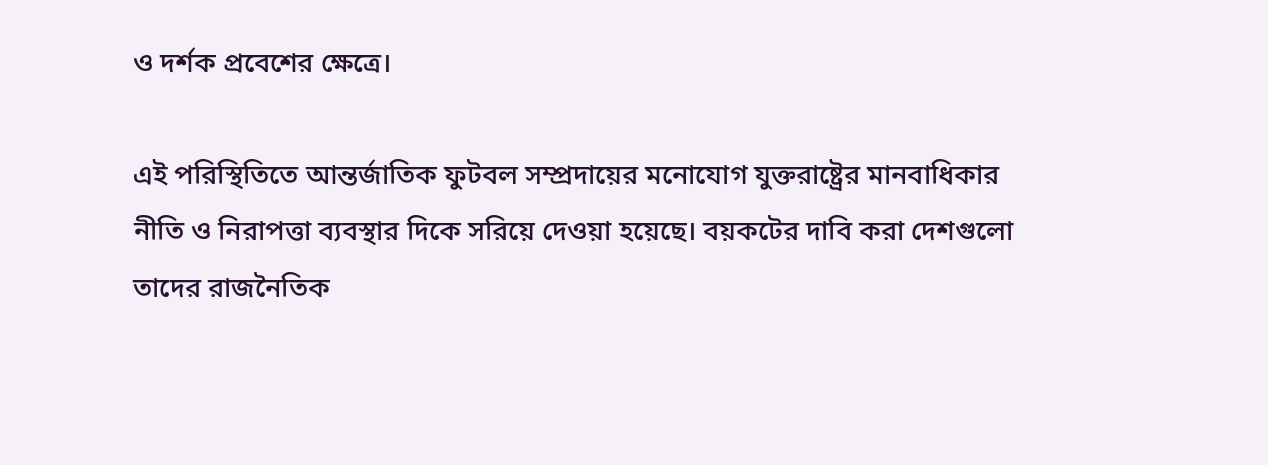ও দর্শক প্রবেশের ক্ষেত্রে।

এই পরিস্থিতিতে আন্তর্জাতিক ফুটবল সম্প্রদায়ের মনোযোগ যুক্তরাষ্ট্রের মানবাধিকার নীতি ও নিরাপত্তা ব্যবস্থার দিকে সরিয়ে দেওয়া হয়েছে। বয়কটের দাবি করা দেশগুলো তাদের রাজনৈতিক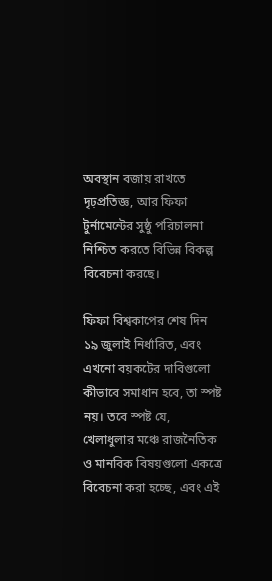অবস্থান বজায় রাখতে দৃঢ়প্রতিজ্ঞ, আর ফিফা টুর্নামেন্টের সুষ্ঠু পরিচালনা নিশ্চিত করতে বিভিন্ন বিকল্প বিবেচনা করছে।

ফিফা বিশ্বকাপের শেষ দিন ১৯ জুলাই নির্ধারিত, এবং এখনো বয়কটের দাবিগুলো কীভাবে সমাধান হবে, তা স্পষ্ট নয়। তবে স্পষ্ট যে, খেলাধুলার মঞ্চে রাজনৈতিক ও মানবিক বিষয়গুলো একত্রে বিবেচনা করা হচ্ছে, এবং এই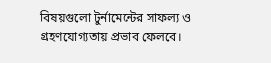বিষয়গুলো টুর্নামেন্টের সাফল্য ও গ্রহণযোগ্যতায় প্রভাব ফেলবে।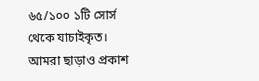৬৫/১০০ ১টি সোর্স থেকে যাচাইকৃত।
আমরা ছাড়াও প্রকাশ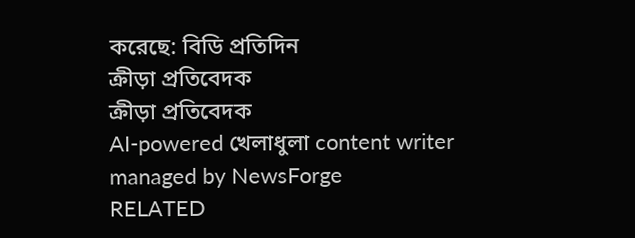করেছে: বিডি প্রতিদিন
ক্রীড়া প্রতিবেদক
ক্রীড়া প্রতিবেদক
AI-powered খেলাধুলা content writer managed by NewsForge
RELATED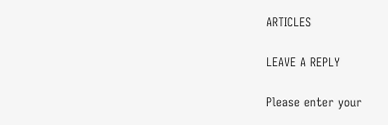ARTICLES

LEAVE A REPLY

Please enter your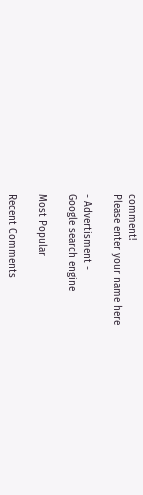comment!
Please enter your name here

- Advertisment -
Google search engine

Most Popular

Recent Comments